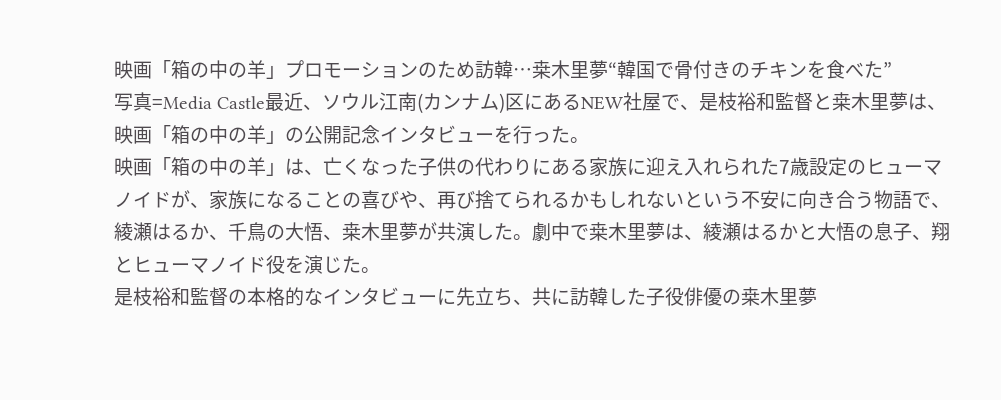映画「箱の中の羊」プロモーションのため訪韓…桒木里夢“韓国で骨付きのチキンを食べた”
写真=Media Castle最近、ソウル江南(カンナム)区にあるNEW社屋で、是枝裕和監督と桒木里夢は、映画「箱の中の羊」の公開記念インタビューを行った。
映画「箱の中の羊」は、亡くなった子供の代わりにある家族に迎え入れられた7歳設定のヒューマノイドが、家族になることの喜びや、再び捨てられるかもしれないという不安に向き合う物語で、綾瀬はるか、千鳥の大悟、桒木里夢が共演した。劇中で桒木里夢は、綾瀬はるかと大悟の息子、翔とヒューマノイド役を演じた。
是枝裕和監督の本格的なインタビューに先立ち、共に訪韓した子役俳優の桒木里夢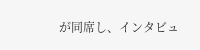が同席し、インタビュ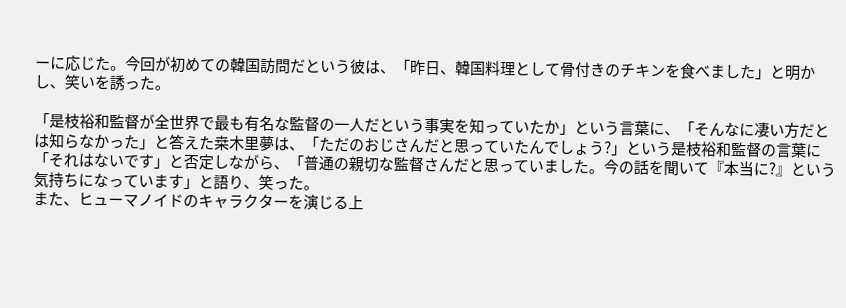ーに応じた。今回が初めての韓国訪問だという彼は、「昨日、韓国料理として骨付きのチキンを食べました」と明かし、笑いを誘った。

「是枝裕和監督が全世界で最も有名な監督の一人だという事実を知っていたか」という言葉に、「そんなに凄い方だとは知らなかった」と答えた桒木里夢は、「ただのおじさんだと思っていたんでしょう?」という是枝裕和監督の言葉に「それはないです」と否定しながら、「普通の親切な監督さんだと思っていました。今の話を聞いて『本当に?』という気持ちになっています」と語り、笑った。
また、ヒューマノイドのキャラクターを演じる上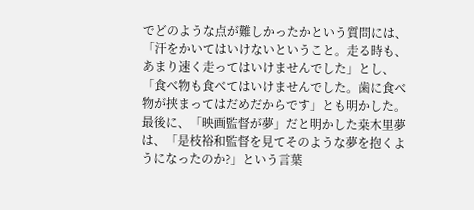でどのような点が難しかったかという質問には、「汗をかいてはいけないということ。走る時も、あまり速く走ってはいけませんでした」とし、「食べ物も食べてはいけませんでした。歯に食べ物が挟まってはだめだからです」とも明かした。
最後に、「映画監督が夢」だと明かした桒木里夢は、「是枝裕和監督を見てそのような夢を抱くようになったのか?」という言葉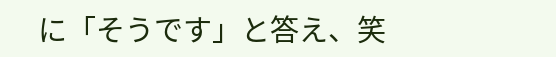に「そうです」と答え、笑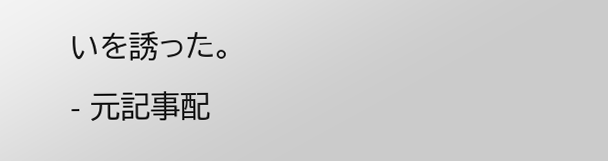いを誘った。
- 元記事配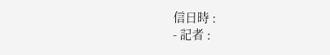信日時 :
- 記者 :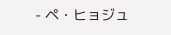- ペ・ヒョジュ